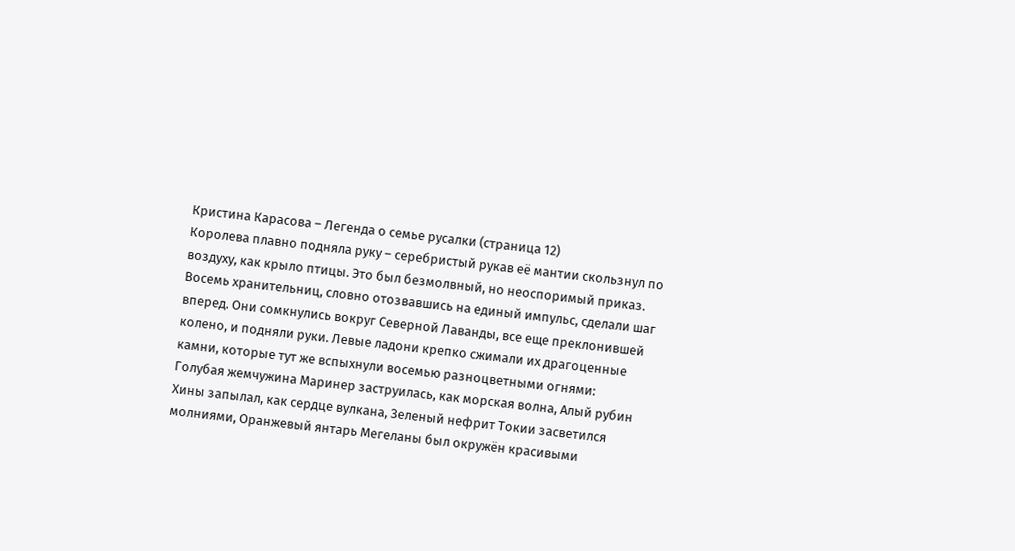Кристина Карасова – Легенда о семье русалки (страница 12)
Королева плавно подняла руку – серебристый рукав её мантии скользнул по воздуху, как крыло птицы. Это был безмолвный, но неоспоримый приказ. Восемь хранительниц, словно отозвавшись на единый импульс, сделали шаг вперед. Они сомкнулись вокруг Северной Лаванды, все еще преклонившей колено, и подняли руки. Левые ладони крепко сжимали их драгоценные камни, которые тут же вспыхнули восемью разноцветными огнями:
Голубая жемчужина Маринер заструилась, как морская волна, Алый рубин Хины запылал, как сердце вулкана, Зеленый нефрит Токии засветился молниями, Оранжевый янтарь Мегеланы был окружён красивыми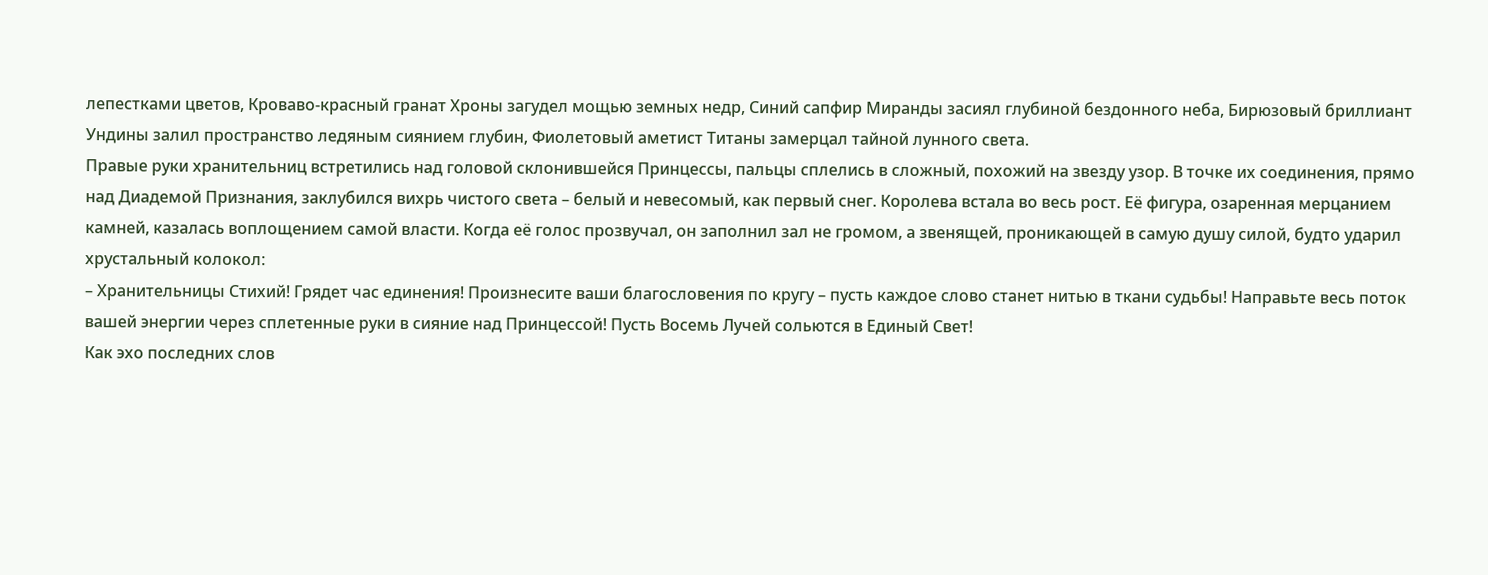лепестками цветов, Кроваво-красный гранат Хроны загудел мощью земных недр, Синий сапфир Миранды засиял глубиной бездонного неба, Бирюзовый бриллиант Ундины залил пространство ледяным сиянием глубин, Фиолетовый аметист Титаны замерцал тайной лунного света.
Правые руки хранительниц встретились над головой склонившейся Принцессы, пальцы сплелись в сложный, похожий на звезду узор. В точке их соединения, прямо над Диадемой Признания, заклубился вихрь чистого света – белый и невесомый, как первый снег. Королева встала во весь рост. Её фигура, озаренная мерцанием камней, казалась воплощением самой власти. Когда её голос прозвучал, он заполнил зал не громом, а звенящей, проникающей в самую душу силой, будто ударил хрустальный колокол:
– Хранительницы Стихий! Грядет час единения! Произнесите ваши благословения по кругу – пусть каждое слово станет нитью в ткани судьбы! Направьте весь поток вашей энергии через сплетенные руки в сияние над Принцессой! Пусть Восемь Лучей сольются в Единый Свет!
Как эхо последних слов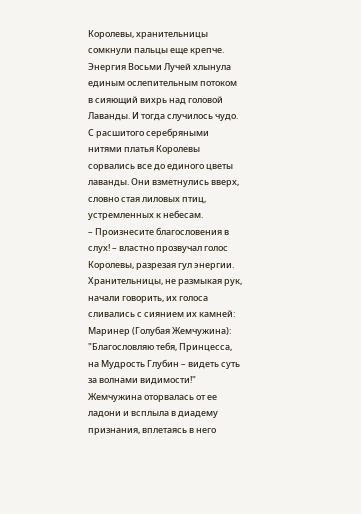Королевы, хранительницы сомкнули пальцы еще крепче. Энергия Восьми Лучей хлынула единым ослепительным потоком в сияющий вихрь над головой Лаванды. И тогда случилось чудо.
С расшитого серебряными нитями платья Королевы сорвались все до единого цветы лаванды. Они взметнулись вверх, словно стая лиловых птиц, устремленных к небесам.
– Произнесите благословения в слух! – властно прозвучал голос Королевы, разрезая гул энергии.
Хранительницы, не размыкая рук, начали говорить, их голоса сливались с сиянием их камней:
Маринер (Голубая Жемчужина): "Благословляю тебя, Принцесса, на Мудрость Глубин – видеть суть за волнами видимости!" Жемчужина оторвалась от ее ладони и всплыла в диадему признания, вплетаясь в него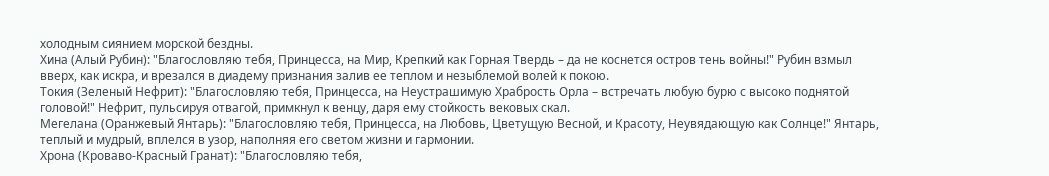холодным сиянием морской бездны.
Хина (Алый Рубин): "Благословляю тебя, Принцесса, на Мир, Крепкий как Горная Твердь – да не коснется остров тень войны!" Рубин взмыл вверх, как искра, и врезался в диадему признания залив ее теплом и незыблемой волей к покою.
Токия (Зеленый Нефрит): "Благословляю тебя, Принцесса, на Неустрашимую Храбрость Орла – встречать любую бурю с высоко поднятой головой!" Нефрит, пульсируя отвагой, примкнул к венцу, даря ему стойкость вековых скал.
Мегелана (Оранжевый Янтарь): "Благословляю тебя, Принцесса, на Любовь, Цветущую Весной, и Красоту, Неувядающую как Солнце!" Янтарь, теплый и мудрый, вплелся в узор, наполняя его светом жизни и гармонии.
Хрона (Кроваво-Красный Гранат): "Благословляю тебя,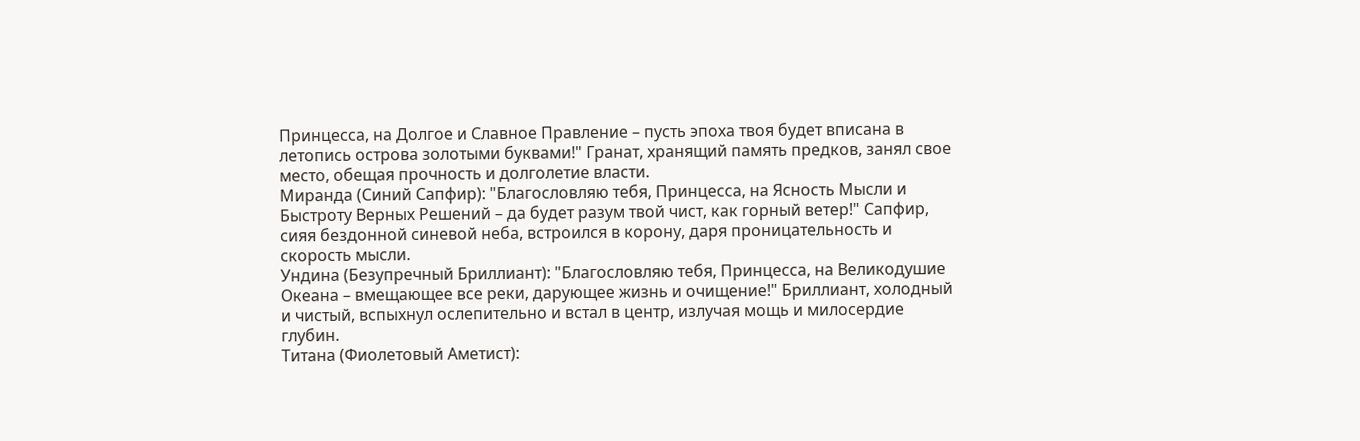Принцесса, на Долгое и Славное Правление – пусть эпоха твоя будет вписана в летопись острова золотыми буквами!" Гранат, хранящий память предков, занял свое место, обещая прочность и долголетие власти.
Миранда (Синий Сапфир): "Благословляю тебя, Принцесса, на Ясность Мысли и Быстроту Верных Решений – да будет разум твой чист, как горный ветер!" Сапфир, сияя бездонной синевой неба, встроился в корону, даря проницательность и скорость мысли.
Ундина (Безупречный Бриллиант): "Благословляю тебя, Принцесса, на Великодушие Океана – вмещающее все реки, дарующее жизнь и очищение!" Бриллиант, холодный и чистый, вспыхнул ослепительно и встал в центр, излучая мощь и милосердие глубин.
Титана (Фиолетовый Аметист):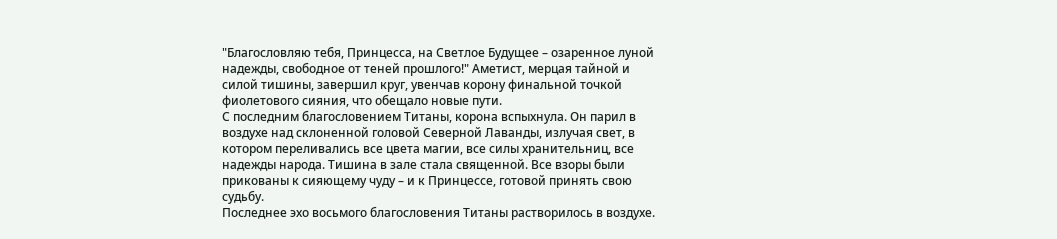"Благословляю тебя, Принцесса, на Светлое Будущее – озаренное луной надежды, свободное от теней прошлого!" Аметист, мерцая тайной и силой тишины, завершил круг, увенчав корону финальной точкой фиолетового сияния, что обещало новые пути.
С последним благословением Титаны, корона вспыхнула. Он парил в воздухе над склоненной головой Северной Лаванды, излучая свет, в котором переливались все цвета магии, все силы хранительниц, все надежды народа. Тишина в зале стала священной. Все взоры были прикованы к сияющему чуду – и к Принцессе, готовой принять свою судьбу.
Последнее эхо восьмого благословения Титаны растворилось в воздухе.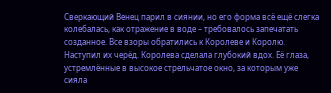Сверкающий Венец парил в сиянии, но его форма всё ещё слегка колебалась, как отражение в воде – требовалось запечатать созданное. Все взоры обратились к Королеве и Королю. Наступил их черёд. Королева сделала глубокий вдох. Её глаза, устремлённые в высокое стрельчатое окно, за которым уже сияла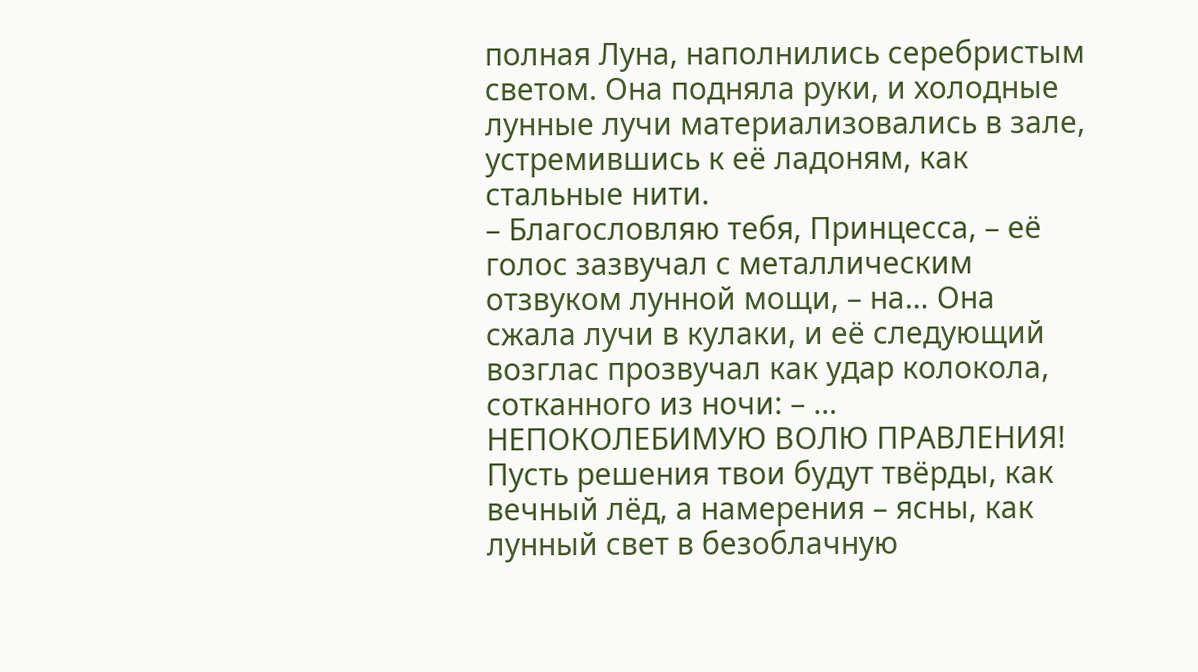полная Луна, наполнились серебристым светом. Она подняла руки, и холодные лунные лучи материализовались в зале, устремившись к её ладоням, как стальные нити.
– Благословляю тебя, Принцесса, – её голос зазвучал с металлическим отзвуком лунной мощи, – на… Она сжала лучи в кулаки, и её следующий возглас прозвучал как удар колокола, сотканного из ночи: – … НЕПОКОЛЕБИМУЮ ВОЛЮ ПРАВЛЕНИЯ! Пусть решения твои будут твёрды, как вечный лёд, а намерения – ясны, как лунный свет в безоблачную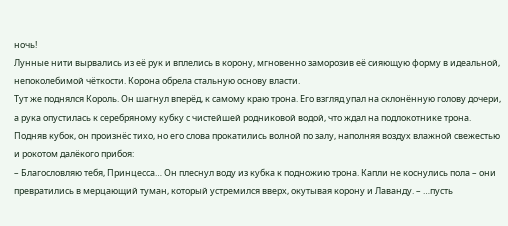ночь!
Лунные нити вырвались из её рук и вплелись в корону, мгновенно заморозив её сияющую форму в идеальной, непоколебимой чёткости. Корона обрела стальную основу власти.
Тут же поднялся Король. Он шагнул вперёд, к самому краю трона. Его взгляд упал на склонённую голову дочери, а рука опустилась к серебряному кубку с чистейшей родниковой водой, что ждал на подлокотнике трона. Подняв кубок, он произнёс тихо, но его слова прокатились волной по залу, наполняя воздух влажной свежестью и рокотом далёкого прибоя:
– Благословляю тебя, Принцесса… Он плеснул воду из кубка к подножию трона. Капли не коснулись пола – они превратились в мерцающий туман, который устремился вверх, окутывая корону и Лаванду. – …пусть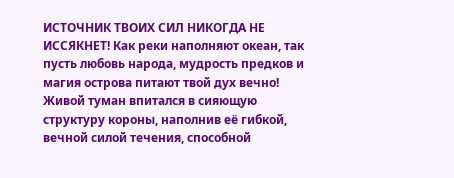ИСТОЧНИК ТВОИХ СИЛ НИКОГДА НЕ ИССЯКНЕТ! Как реки наполняют океан, так пусть любовь народа, мудрость предков и магия острова питают твой дух вечно!
Живой туман впитался в сияющую структуру короны, наполнив её гибкой, вечной силой течения, способной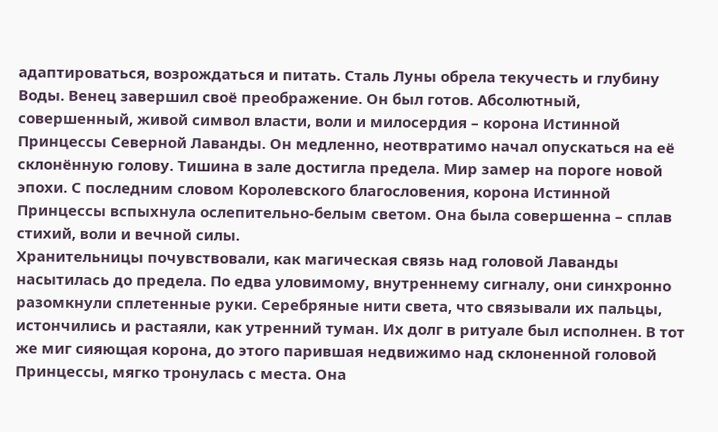адаптироваться, возрождаться и питать. Сталь Луны обрела текучесть и глубину Воды. Венец завершил своё преображение. Он был готов. Абсолютный, совершенный, живой символ власти, воли и милосердия – корона Истинной Принцессы Северной Лаванды. Он медленно, неотвратимо начал опускаться на её склонённую голову. Тишина в зале достигла предела. Мир замер на пороге новой эпохи. С последним словом Королевского благословения, корона Истинной Принцессы вспыхнула ослепительно-белым светом. Она была совершенна – сплав стихий, воли и вечной силы.
Хранительницы почувствовали, как магическая связь над головой Лаванды насытилась до предела. По едва уловимому, внутреннему сигналу, они синхронно разомкнули сплетенные руки. Серебряные нити света, что связывали их пальцы, истончились и растаяли, как утренний туман. Их долг в ритуале был исполнен. В тот же миг сияющая корона, до этого парившая недвижимо над склоненной головой Принцессы, мягко тронулась с места. Она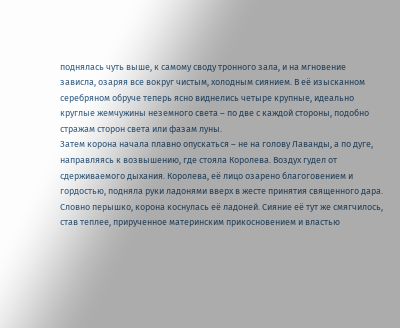поднялась чуть выше, к самому своду тронного зала, и на мгновение зависла, озаряя все вокруг чистым, холодным сиянием. В её изысканном серебряном обруче теперь ясно виднелись четыре крупные, идеально круглые жемчужины неземного света – по две с каждой стороны, подобно стражам сторон света или фазам луны.
Затем корона начала плавно опускаться – не на голову Лаванды, а по дуге, направляясь к возвышению, где стояла Королева. Воздух гудел от сдерживаемого дыхания. Королева, её лицо озарено благоговением и гордостью, подняла руки ладонями вверх в жесте принятия священного дара.
Словно перышко, корона коснулась её ладоней. Сияние её тут же смягчилось, став теплее, прирученное материнским прикосновением и властью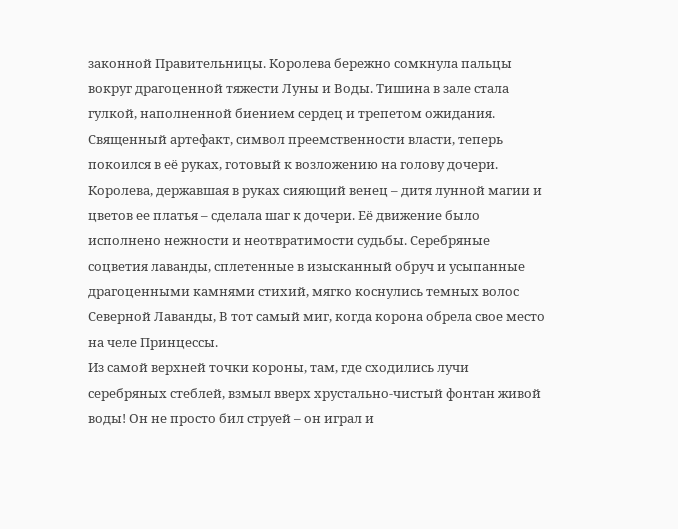законной Правительницы. Королева бережно сомкнула пальцы вокруг драгоценной тяжести Луны и Воды. Тишина в зале стала гулкой, наполненной биением сердец и трепетом ожидания. Священный артефакт, символ преемственности власти, теперь покоился в её руках, готовый к возложению на голову дочери. Королева, державшая в руках сияющий венец – дитя лунной магии и цветов ее платья – сделала шаг к дочери. Её движение было исполнено нежности и неотвратимости судьбы. Серебряные соцветия лаванды, сплетенные в изысканный обруч и усыпанные драгоценными камнями стихий, мягко коснулись темных волос Северной Лаванды, В тот самый миг, когда корона обрела свое место на челе Принцессы.
Из самой верхней точки короны, там, где сходились лучи серебряных стеблей, взмыл вверх хрустально-чистый фонтан живой воды! Он не просто бил струей – он играл и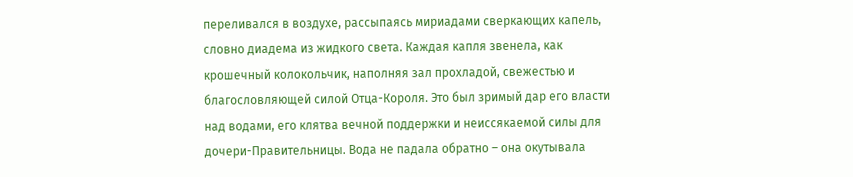переливался в воздухе, рассыпаясь мириадами сверкающих капель, словно диадема из жидкого света. Каждая капля звенела, как крошечный колокольчик, наполняя зал прохладой, свежестью и благословляющей силой Отца-Короля. Это был зримый дар его власти над водами, его клятва вечной поддержки и неиссякаемой силы для дочери-Правительницы. Вода не падала обратно – она окутывала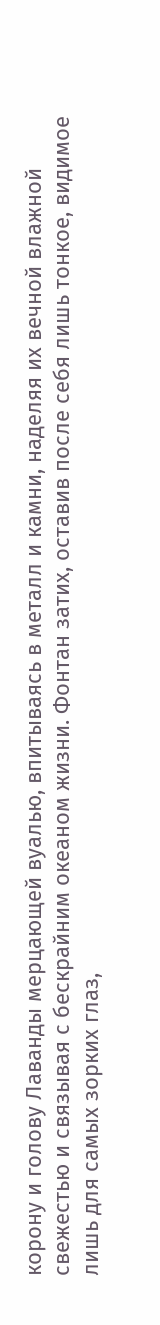корону и голову Лаванды мерцающей вуалью, впитываясь в металл и камни, наделяя их вечной влажной свежестью и связывая с бескрайним океаном жизни. Фонтан затих, оставив после себя лишь тонкое, видимое лишь для самых зорких глаз,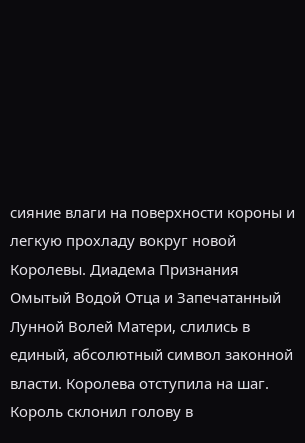сияние влаги на поверхности короны и легкую прохладу вокруг новой Королевы. Диадема Признания Омытый Водой Отца и Запечатанный Лунной Волей Матери, слились в единый, абсолютный символ законной власти. Королева отступила на шаг. Король склонил голову в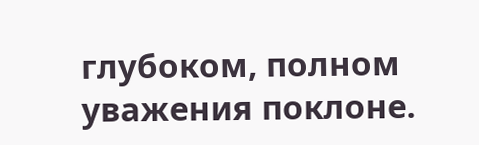глубоком, полном уважения поклоне.